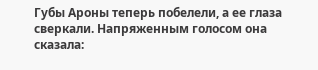Губы Ароны теперь побелели, а ее глаза сверкали. Напряженным голосом она сказала: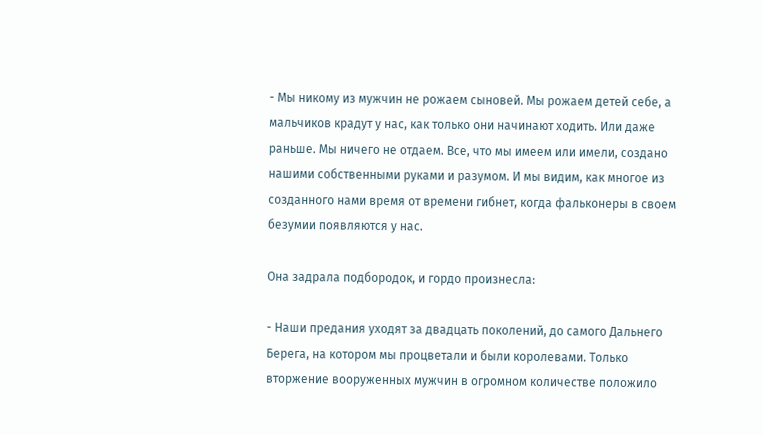- Мы никому из мужчин не рожаем сыновей. Мы рожаем детей себе, а мальчиков крадут у нас, как только они начинают ходить. Или даже раньше. Мы ничего не отдаем. Все, что мы имеем или имели, создано нашими собственными руками и разумом. И мы видим, как многое из созданного нами время от времени гибнет, когда фальконеры в своем безумии появляются у нас.

Она задрала подбородок, и гордо произнесла:

- Наши предания уходят за двадцать поколений, до самого Дальнего Берега, на котором мы процветали и были королевами. Только вторжение вооруженных мужчин в огромном количестве положило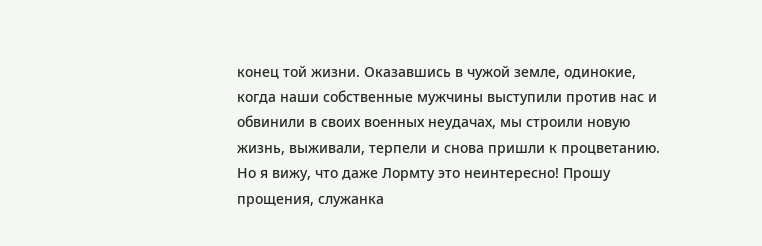конец той жизни. Оказавшись в чужой земле, одинокие, когда наши собственные мужчины выступили против нас и обвинили в своих военных неудачах, мы строили новую жизнь, выживали, терпели и снова пришли к процветанию. Но я вижу, что даже Лормту это неинтересно! Прошу прощения, служанка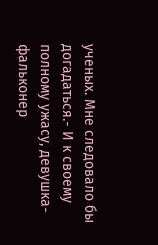ученых. Мне следовало бы догадаться.- И к своему полному ужасу, девушка-фальконер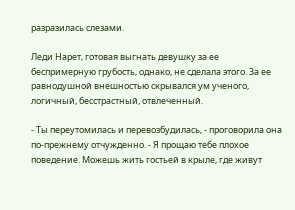разразилась слезами.

Леди Нарет, готовая выгнать девушку за ее беспримерную грубость, однако, не сделала этого. За ее равнодушной внешностью скрывался ум ученого, логичный, бесстрастный, отвлеченный.

- Ты переутомилась и перевозбудилась, - проговорила она по-прежнему отчужденно. - Я прощаю тебе плохое поведение. Можешь жить гостьей в крыле, где живут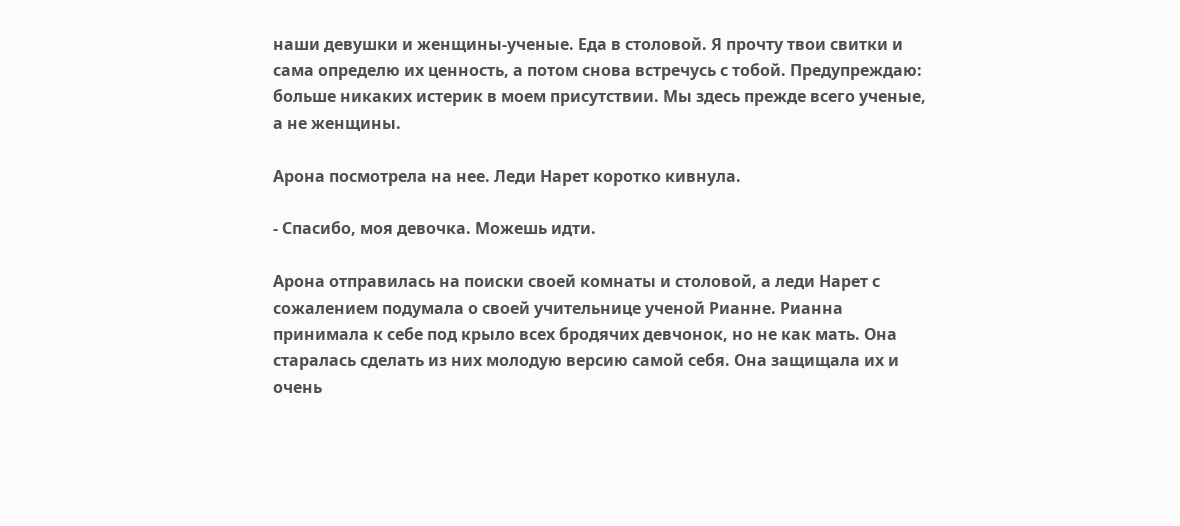наши девушки и женщины-ученые. Еда в столовой. Я прочту твои свитки и сама определю их ценность, а потом снова встречусь с тобой. Предупреждаю: больше никаких истерик в моем присутствии. Мы здесь прежде всего ученые, а не женщины.

Арона посмотрела на нее. Леди Нарет коротко кивнула.

- Спасибо, моя девочка. Можешь идти.

Арона отправилась на поиски своей комнаты и столовой, а леди Нарет с сожалением подумала о своей учительнице ученой Рианне. Рианна принимала к себе под крыло всех бродячих девчонок, но не как мать. Она старалась сделать из них молодую версию самой себя. Она защищала их и очень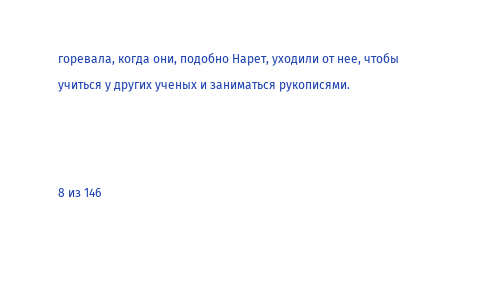горевала, когда они, подобно Нарет, уходили от нее, чтобы учиться у других ученых и заниматься рукописями.



8 из 146